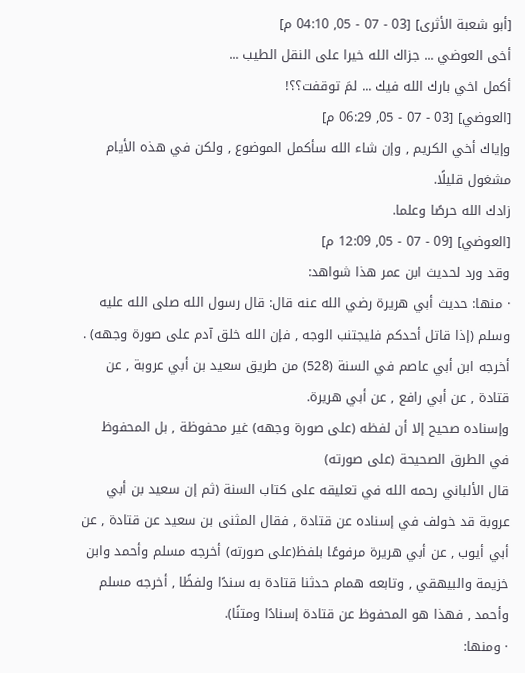[أبو شعبة الأثرى] [03 - 07 - 05, 04:10 م]
أخى العوضي ... جزاك الله خيرا على النقل الطيب ...
أكمل اخي بارك الله فيك ... لمَ توقفت؟؟!
[العوضي] [03 - 07 - 05, 06:29 م]
وإياك أخي الكريم , وإن شاء الله سأكمل الموضوع , ولكن في هذه الأيام مشغول قليلًا.
زادك الله حرصًا وعلما.
[العوضي] [09 - 07 - 05, 12:09 م]
وقد ورد لحديث ابن عمر هذا شواهد:
· منها: حديث أبي هريرة رضي الله عنه قال: قال رسول الله صلى الله عليه وسلم (إذا قاتل أحدكم فليجتنب الوجه , فإن الله خلق آدم على صورة وجهه) .
أخرجه ابن أبي عاصم في السنة (528) من طريق سعيد بن أبي عروبة , عن قتادة , عن أبي رافع , عن أبي هريرة.
وإسناده صحيح إلا أن لفظه (على صورة وجهه) غير محفوظة , بل المحفوظ في الطرق الصحيحة (على صورته)
قال الألباني رحمه الله في تعليقه على كتاب السنة (ثم إن سعيد بن أبي عروبة قد خولف في إسناده عن قتادة , فقال المثنى بن سعيد عن قتادة , عن أبي أيوب , عن أبي هريرة مرفوعًا بلفظ(على صورته) أخرجه مسلم وأحمد وابن خزيمة والبيهقي , وتابعه همام حدثنا قتادة به سندًا ولفظًا , أخرجه مسلم وأحمد , فهذا هو المحفوظ عن قتادة إسنادًا ومتنًا).
· ومنها: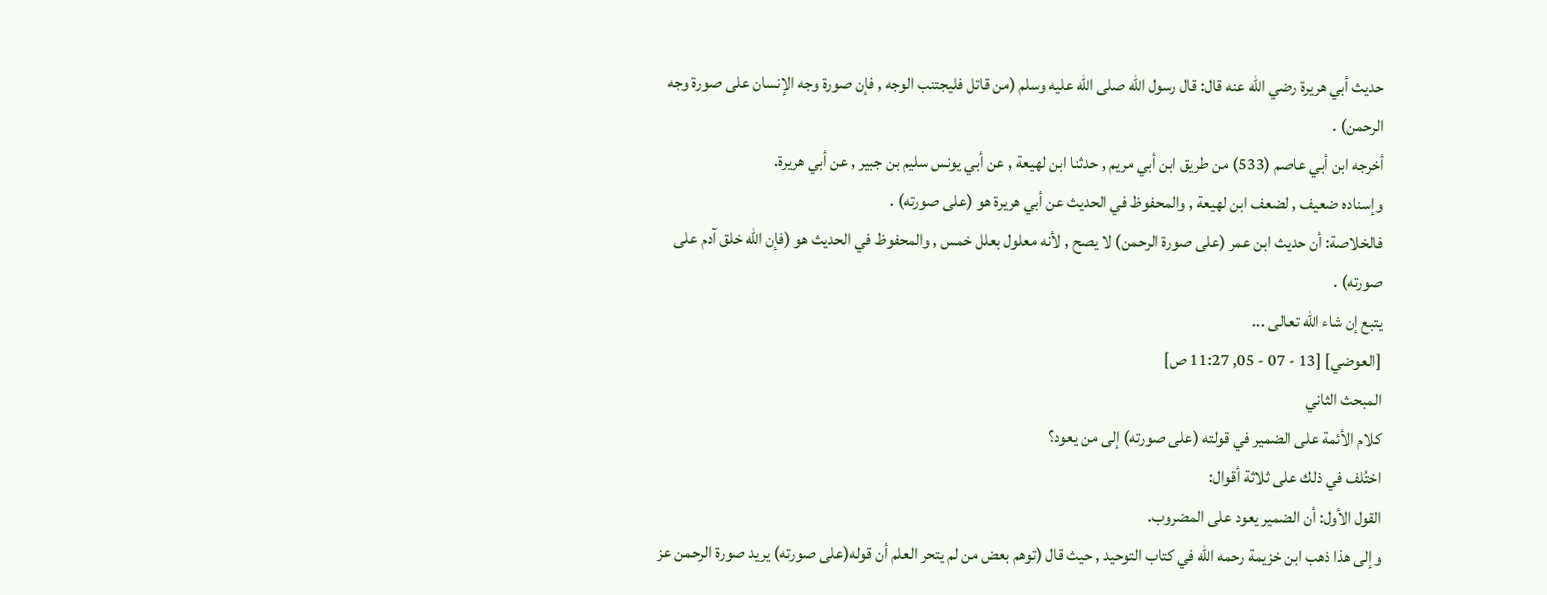حديث أبي هريرة رضي الله عنه قال: قال رسول الله صلى الله عليه وسلم (من قاتل فليجتنب الوجه , فإن صورة وجه الإنسان على صورة وجه الرحمن) .
أخرجه ابن أبي عاصم (533) من طريق ابن أبي مريم , حدثنا ابن لهيعة , عن أبي يونس سليم بن جبير , عن أبي هريرة.
وإسناده ضعيف , لضعف ابن لهيعة , والمحفوظ في الحديث عن أبي هريرة هو (على صورته) .
فالخلاصة: أن حديث ابن عمر (على صورة الرحمن) لا يصح , لأنه معلول بعلل خمس , والمحفوظ في الحديث هو (فإن الله خلق آدم على صورته) .
يتبع إن شاء الله تعالى ...
[العوضي] [13 - 07 - 05, 11:27 ص]
المبحث الثاني
كلام الأئمة على الضمير في قولته (على صورته) إلى من يعود؟
اختُلف في ذلك على ثلاثة أقوال:
القول الأول: أن الضمير يعود على المضروب.
وإلى هذا ذهب ابن خزيمة رحمه الله في كتاب التوحيد , حيث قال (توهم بعض من لم يتحر العلم أن قوله(على صورته) يريد صورة الرحمن عز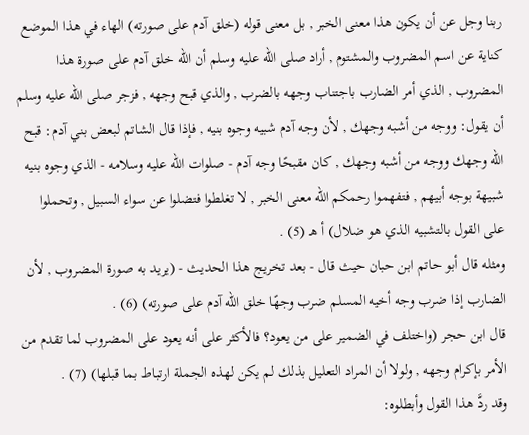ربنا وجل عن أن يكون هذا معنى الخبر , بل معنى قوله (خلق آدم على صورته) الهاء في هذا الموضع كناية عن اسم المضروب والمشتوم , أراد صلى الله عليه وسلم أن الله خلق آدم على صورة هذا المضروب , الذي أمر الضارب باجتناب وجهه بالضرب , والذي قبح وجهه , فزجر صلى الله عليه وسلم أن يقول: ووجه من أشبه وجهك , لأن وجه آدم شبيه وجوه بنيه , فإذا قال الشاتم لبعض بني آدم: قبح الله وجهك ووجه من أشبه وجهك , كان مقبحًا وجه آدم - صلوات الله عليه وسلامه - الذي وجوه بنيه شبيهة بوجه أبيهم , فتفهموا رحمكم الله معنى الخبر , لا تغلطوا فتضلوا عن سواء السبيل , وتحملوا على القول بالتشبيه الذي هو ضلال) أ هـ (5) .
ومثله قال أبو حاتم ابن حبان حيث قال - بعد تخريج هذا الحديث - (يريد به صورة المضروب , لأن الضارب إذا ضرب وجه أخيه المسلم ضرب وجهًا خلق الله آدم على صورته) (6) .
قال ابن حجر (واختلف في الضمير على من يعود؟ فالأكثر على أنه يعود على المضروب لما تقدم من الأمر بإكرام وجهه , ولولا أن المراد التعليل بذلك لم يكن لهذه الجملة ارتباط بما قبلها) (7) .
وقد ردَّ هذا القول وأبطلوه: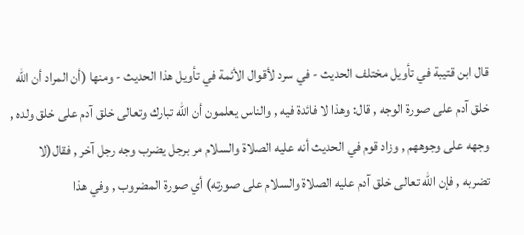قال ابن قتيبة في تأويل مختلف الحديث - في سرد لأقوال الأئمة في تأويل هذا الحديث - ومنها (أن المراد أن الله خلق آدم على صورة الوجه , قال: وهذا لا فائدة فيه , والناس يعلمون أن الله تبارك وتعالى خلق آدم على خلق ولده , وجهه على وجوههم , وزاد قوم في الحديث أنه عليه الصلاة والسلام مر برجل يضرب وجه رجل آخر , فقال(لا تضربه , فإن الله تعالى خلق آدم عليه الصلاة والسلام على صورته) أي صورة المضروب , وفي هذا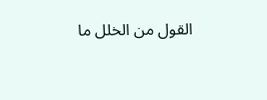القول من الخلل ما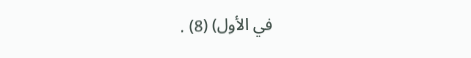في الأول) (8) .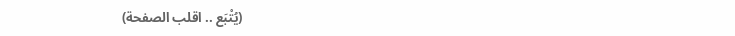(يُتْبَع .. اقلب الصفحة)